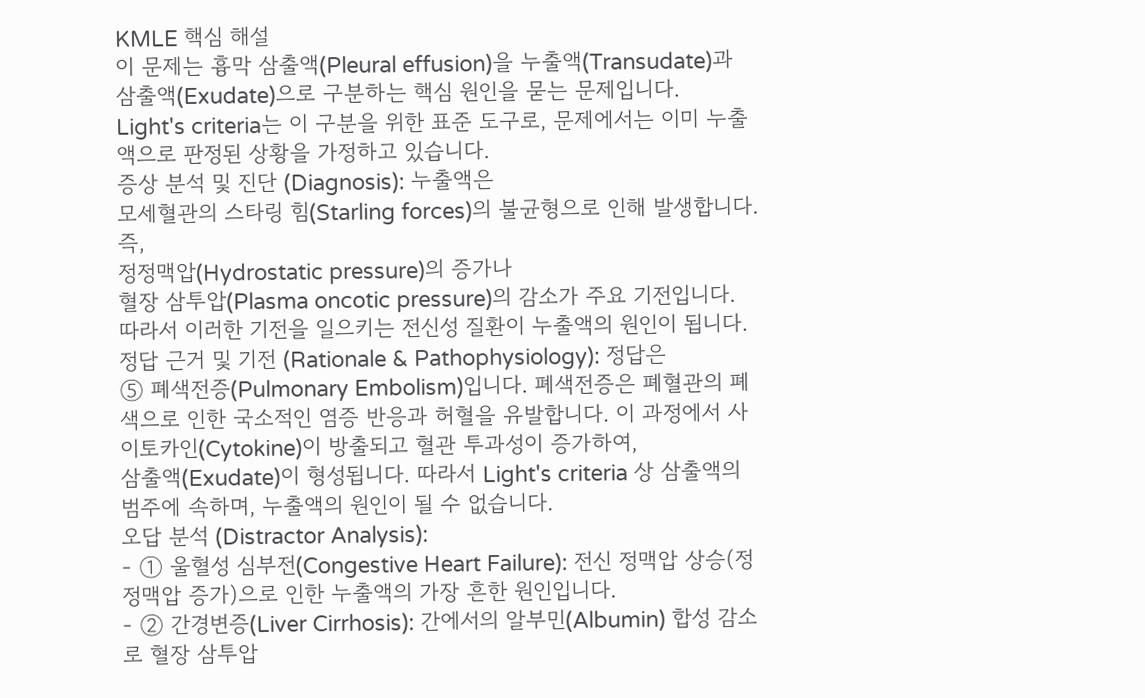KMLE 핵심 해설
이 문제는 흉막 삼출액(Pleural effusion)을 누출액(Transudate)과 삼출액(Exudate)으로 구분하는 핵심 원인을 묻는 문제입니다.
Light's criteria는 이 구분을 위한 표준 도구로, 문제에서는 이미 누출액으로 판정된 상황을 가정하고 있습니다.
증상 분석 및 진단 (Diagnosis): 누출액은
모세혈관의 스타링 힘(Starling forces)의 불균형으로 인해 발생합니다. 즉,
정정맥압(Hydrostatic pressure)의 증가나
혈장 삼투압(Plasma oncotic pressure)의 감소가 주요 기전입니다. 따라서 이러한 기전을 일으키는 전신성 질환이 누출액의 원인이 됩니다.
정답 근거 및 기전 (Rationale & Pathophysiology): 정답은
⑤ 폐색전증(Pulmonary Embolism)입니다. 폐색전증은 폐혈관의 폐색으로 인한 국소적인 염증 반응과 허혈을 유발합니다. 이 과정에서 사이토카인(Cytokine)이 방출되고 혈관 투과성이 증가하여,
삼출액(Exudate)이 형성됩니다. 따라서 Light's criteria 상 삼출액의 범주에 속하며, 누출액의 원인이 될 수 없습니다.
오답 분석 (Distractor Analysis):
- ① 울혈성 심부전(Congestive Heart Failure): 전신 정맥압 상승(정정맥압 증가)으로 인한 누출액의 가장 흔한 원인입니다.
- ② 간경변증(Liver Cirrhosis): 간에서의 알부민(Albumin) 합성 감소로 혈장 삼투압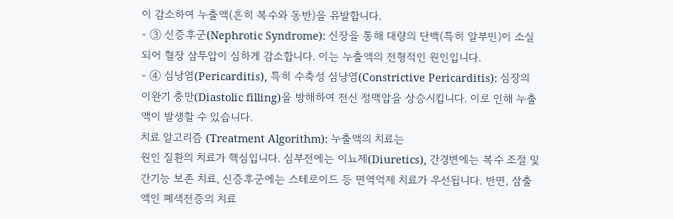이 감소하여 누출액(흔히 복수와 동반)을 유발합니다.
- ③ 신증후군(Nephrotic Syndrome): 신장을 통해 대량의 단백(특히 알부민)이 소실되어 혈장 삼투압이 심하게 감소합니다. 이는 누출액의 전형적인 원인입니다.
- ④ 심낭염(Pericarditis), 특히 수축성 심낭염(Constrictive Pericarditis): 심장의 이완기 충만(Diastolic filling)을 방해하여 전신 정맥압을 상승시킵니다. 이로 인해 누출액이 발생할 수 있습니다.
치료 알고리즘 (Treatment Algorithm): 누출액의 치료는
원인 질환의 치료가 핵심입니다. 심부전에는 이뇨제(Diuretics), 간경변에는 복수 조절 및 간기능 보존 치료, 신증후군에는 스테로이드 등 면역억제 치료가 우선됩니다. 반면, 삼출액인 폐색전증의 치료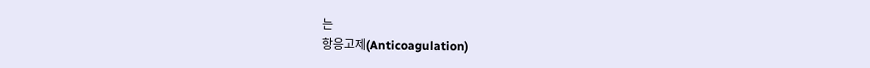는
항응고제(Anticoagulation)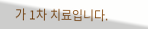가 1차 치료입니다.